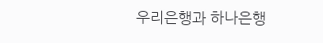우리은행과 하나은행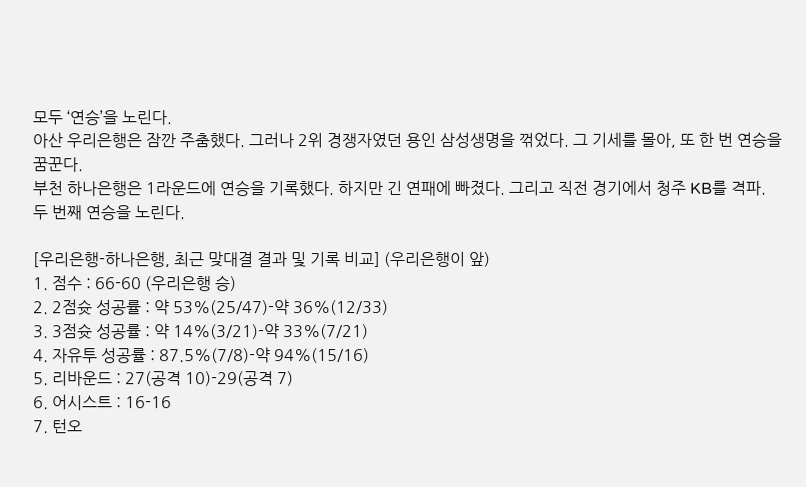모두 ‘연승’을 노린다.
아산 우리은행은 잠깐 주춤했다. 그러나 2위 경쟁자였던 용인 삼성생명을 꺾었다. 그 기세를 몰아, 또 한 번 연승을 꿈꾼다.
부천 하나은행은 1라운드에 연승을 기록했다. 하지만 긴 연패에 빠졌다. 그리고 직전 경기에서 청주 KB를 격파. 두 번째 연승을 노린다.

[우리은행-하나은행, 최근 맞대결 결과 및 기록 비교] (우리은행이 앞)
1. 점수 : 66-60 (우리은행 승)
2. 2점슛 성공률 : 약 53%(25/47)-약 36%(12/33)
3. 3점슛 성공률 : 약 14%(3/21)-약 33%(7/21)
4. 자유투 성공률 : 87.5%(7/8)-약 94%(15/16)
5. 리바운드 : 27(공격 10)-29(공격 7)
6. 어시스트 : 16-16
7. 턴오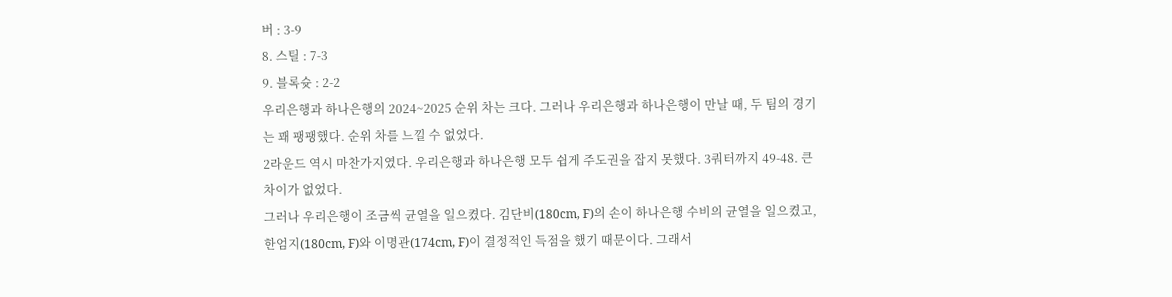버 : 3-9
8. 스틸 : 7-3
9. 블록슛 : 2-2
우리은행과 하나은행의 2024~2025 순위 차는 크다. 그러나 우리은행과 하나은행이 만날 때, 두 팀의 경기는 꽤 팽팽했다. 순위 차를 느낄 수 없었다.
2라운드 역시 마찬가지였다. 우리은행과 하나은행 모두 쉽게 주도권을 잡지 못했다. 3쿼터까지 49-48. 큰 차이가 없었다.
그러나 우리은행이 조금씩 균열을 일으켰다. 김단비(180cm, F)의 손이 하나은행 수비의 균열을 일으켰고, 한엄지(180cm, F)와 이명관(174cm, F)이 결정적인 득점을 했기 때문이다. 그래서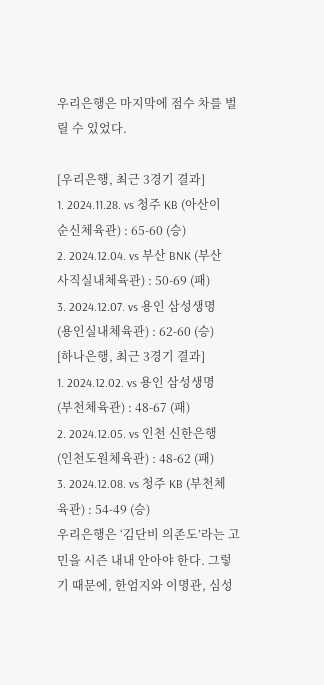우리은행은 마지막에 점수 차를 벌릴 수 있었다.

[우리은행, 최근 3경기 결과]
1. 2024.11.28. vs 청주 KB (아산이순신체육관) : 65-60 (승)
2. 2024.12.04. vs 부산 BNK (부산 사직실내체육관) : 50-69 (패)
3. 2024.12.07. vs 용인 삼성생명 (용인실내체육관) : 62-60 (승)
[하나은행, 최근 3경기 결과]
1. 2024.12.02. vs 용인 삼성생명 (부천체육관) : 48-67 (패)
2. 2024.12.05. vs 인천 신한은행 (인천도원체육관) : 48-62 (패)
3. 2024.12.08. vs 청주 KB (부천체육관) : 54-49 (승)
우리은행은 ‘김단비 의존도’라는 고민을 시즌 내내 안아야 한다. 그렇기 때문에, 한엄지와 이명관, 심성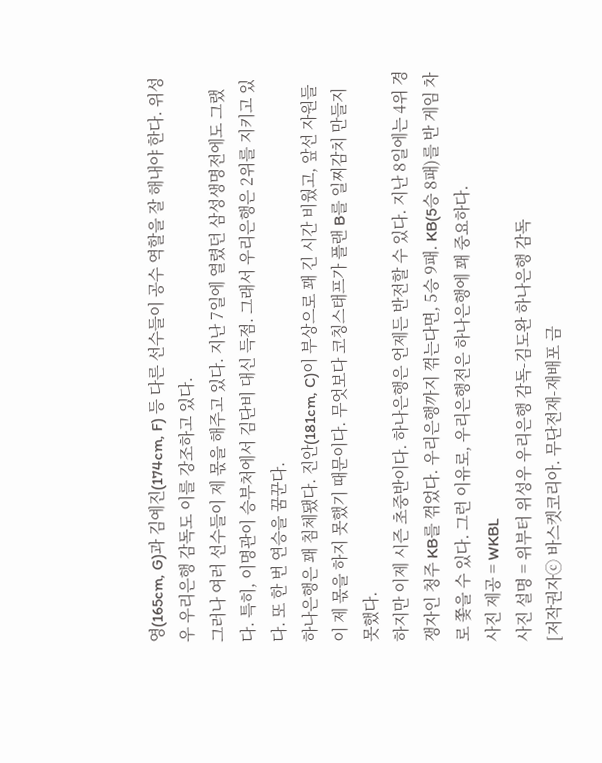영(165cm, G)과 김예진(174cm, F) 등 다른 선수들이 공수 역할을 잘 해내야 한다. 위성우 우리은행 감독도 이를 강조하고 있다.
그러나 여러 선수들이 제 몫을 해주고 있다. 지난 7일에 열렸던 삼성생명전에도 그랬다. 특히, 이명관이 승부처에서 김단비 대신 득점. 그래서 우리은행은 2위를 지키고 있다. 또 한 번 연승을 꿈꾼다.
하나은행은 꽤 침체됐다. 진안(181cm, C)이 부상으로 꽤 긴 시간 비웠고, 앞선 자원들이 제 몫을 하지 못했기 때문이다. 무엇보다 코칭스태프가 플랜 B를 일찌감치 만들지 못했다.
하지만 이제 시즌 초중반이다. 하나은행은 언제든 반전할 수 있다. 지난 8일에는 4위 경쟁자인 청주 KB를 꺾었다. 우리은행까지 꺾는다면, 5승 9패. KB(5승 8패)를 반 게임 차로 쫓을 수 있다. 그런 이유로, 우리은행전은 하나은행에 꽤 중요하다.
사진 제공 = WKBL
사진 설명 = 위부터 위성우 우리은행 감독-김도완 하나은행 감독
[저작권자ⓒ 바스켓코리아. 무단전재-재배포 금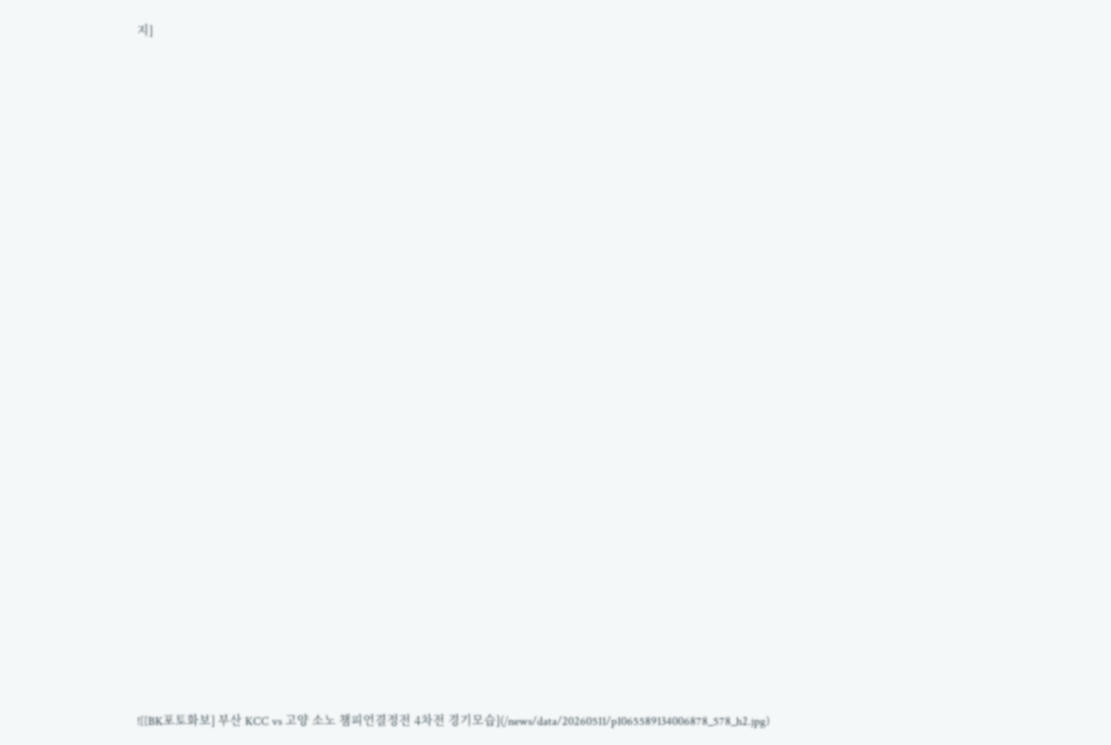지]





























![[BK포토화보] 부산 KCC vs 고양 소노 챔피언결정전 4차전 경기모습](/news/data/20260511/p1065589134006878_578_h2.jpg)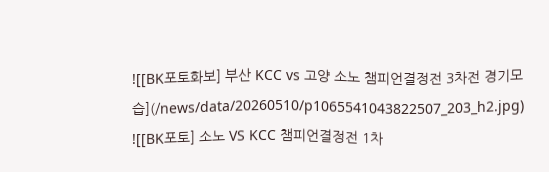![[BK포토화보] 부산 KCC vs 고양 소노 챔피언결정전 3차전 경기모습](/news/data/20260510/p1065541043822507_203_h2.jpg)
![[BK포토] 소노 VS KCC 챔피언결정전 1차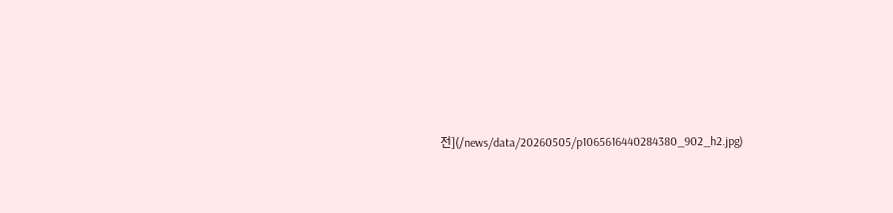전](/news/data/20260505/p1065616440284380_902_h2.jpg)